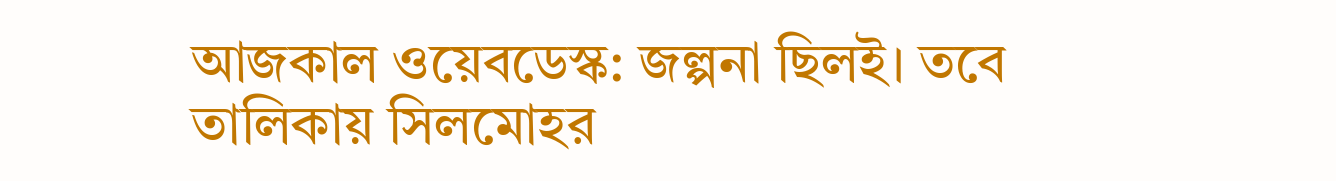আজকাল ওয়েবডেস্ক: জল্পনা ছিলই। তবে তালিকায় সিলমোহর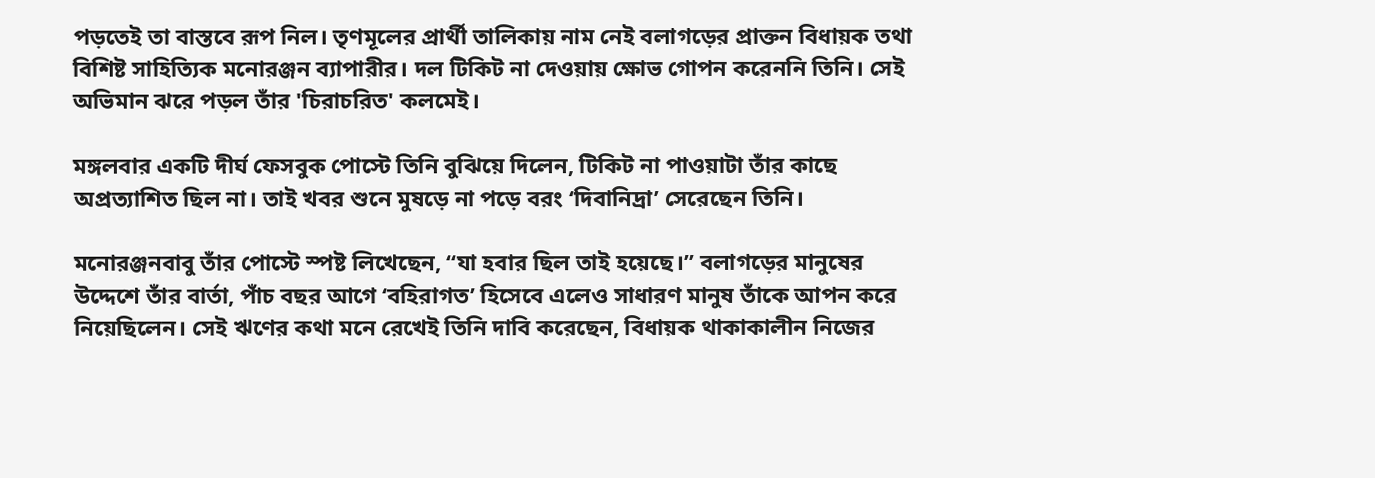পড়তেই তা বাস্তবে রূপ নিল। তৃণমূলের প্রার্থী তালিকায় নাম নেই বলাগড়ের প্রাক্তন বিধায়ক তথা বিশিষ্ট সাহিত্যিক মনোরঞ্জন ব্যাপারীর। দল টিকিট না দেওয়ায় ক্ষোভ গোপন করেননি তিনি। সেই অভিমান ঝরে পড়ল তাঁর 'চিরাচরিত' কলমেই।

মঙ্গলবার একটি দীর্ঘ ফেসবুক পোস্টে তিনি বুঝিয়ে দিলেন, টিকিট না পাওয়াটা তাঁর কাছে অপ্রত্যাশিত ছিল না। তাই খবর শুনে মুষড়ে না পড়ে বরং ‘দিবানিদ্রা’ সেরেছেন তিনি।

মনোরঞ্জনবাবু তাঁর পোস্টে স্পষ্ট লিখেছেন, “যা হবার ছিল তাই হয়েছে।” বলাগড়ের মানুষের উদ্দেশে তাঁর বার্তা, পাঁচ বছর আগে ‘বহিরাগত’ হিসেবে এলেও সাধারণ মানুষ তাঁকে আপন করে নিয়েছিলেন। সেই ঋণের কথা মনে রেখেই তিনি দাবি করেছেন, বিধায়ক থাকাকালীন নিজের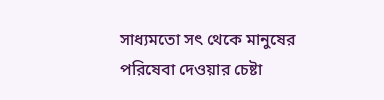সাধ্যমতো সৎ থেকে মানুষের পরিষেবা দেওয়ার চেষ্টা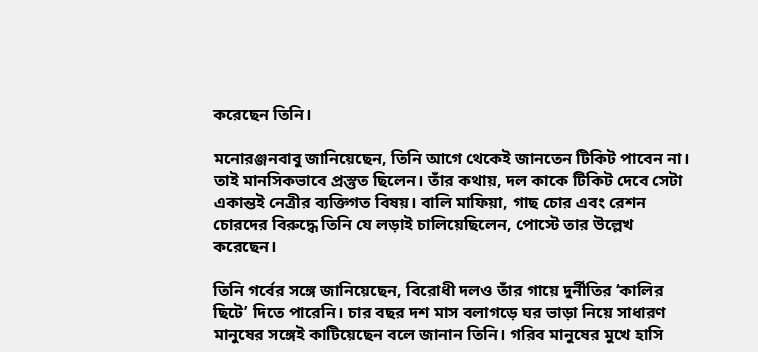করেছেন তিনি।

মনোরঞ্জনবাবু জানিয়েছেন, তিনি আগে থেকেই জানতেন টিকিট পাবেন না। তাই মানসিকভাবে প্রস্তুত ছিলেন। তাঁর কথায়, দল কাকে টিকিট দেবে সেটা একান্তই নেত্রীর ব্যক্তিগত বিষয়। বালি মাফিয়া, গাছ চোর এবং রেশন চোরদের বিরুদ্ধে তিনি যে লড়াই চালিয়েছিলেন, পোস্টে তার উল্লেখ করেছেন।

তিনি গর্বের সঙ্গে জানিয়েছেন, বিরোধী দলও তাঁর গায়ে দুর্নীতির ‘কালির ছিটে’ দিতে পারেনি। চার বছর দশ মাস বলাগড়ে ঘর ভাড়া নিয়ে সাধারণ মানুষের সঙ্গেই কাটিয়েছেন বলে জানান তিনি। গরিব মানুষের মুখে হাসি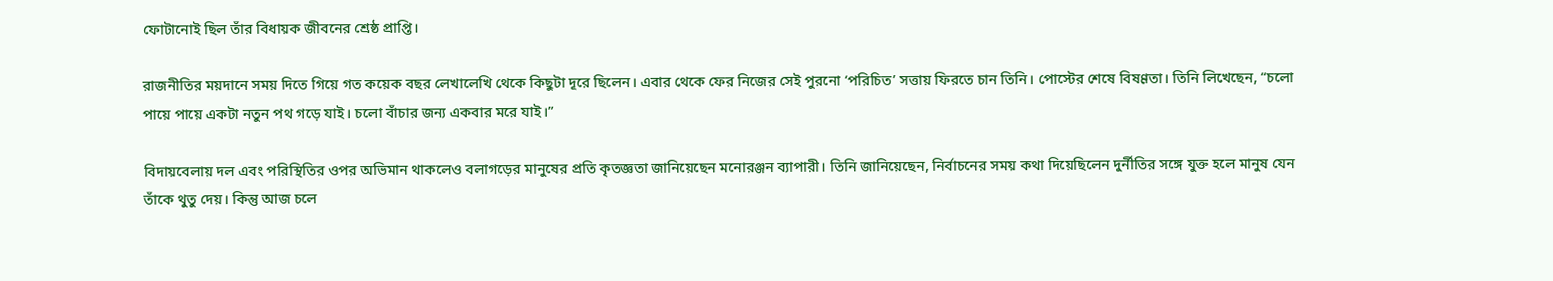ফোটানোই ছিল তাঁর বিধায়ক জীবনের শ্রেষ্ঠ প্রাপ্তি।

রাজনীতির ময়দানে সময় দিতে গিয়ে গত কয়েক বছর লেখালেখি থেকে কিছুটা দূরে ছিলেন। এবার থেকে ফের নিজের সেই পুরনো ‘পরিচিত’ সত্তায় ফিরতে চান তিনি। পোস্টের শেষে বিষণ্ণতা। তিনি লিখেছেন, “চলো পায়ে পায়ে একটা নতুন পথ গড়ে যাই। চলো বাঁচার জন্য একবার মরে যাই।”

বিদায়বেলায় দল এবং পরিস্থিতির ওপর অভিমান থাকলেও বলাগড়ের মানুষের প্রতি কৃতজ্ঞতা জানিয়েছেন মনোরঞ্জন ব্যাপারী। তিনি জানিয়েছেন, নির্বাচনের সময় কথা দিয়েছিলেন দুর্নীতির সঙ্গে যুক্ত হলে মানুষ যেন তাঁকে থুতু দেয়। কিন্তু আজ চলে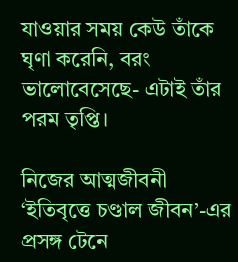যাওয়ার সময় কেউ তাঁকে ঘৃণা করেনি, বরং ভালোবেসেছে- এটাই তাঁর পরম তৃপ্তি।

নিজের আত্মজীবনী ‘ইতিবৃত্তে চণ্ডাল জীবন’-এর প্রসঙ্গ টেনে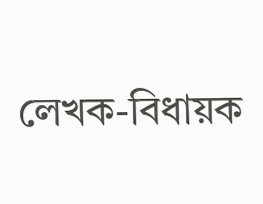লেখক-বিধায়ক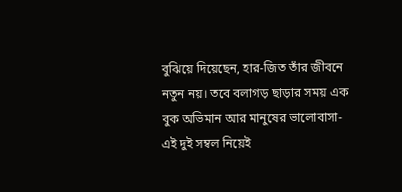বুঝিয়ে দিয়েছেন, হার-জিত তাঁর জীবনে নতুন নয়। তবে বলাগড় ছাড়ার সময় এক বুক অভিমান আর মানুষের ভালোবাসা- এই দুই সম্বল নিয়েই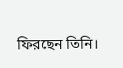ফিরছেন তিনি।